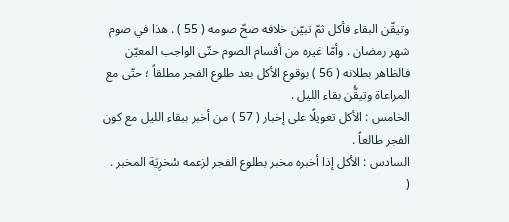وتيقّن البقاء فأكل ثمّ تبيّن خلافه صحّ صومه ( 55 ) . هذا في صوم شهر رمضان . وأمّا غيره من أقسام الصوم حتّى الواجب المعيّن فالظاهر بطلانه ( 56 ) بوقوع الأكل بعد طلوع الفجر مطلقاً ؛ حتّى مع المراعاة وتيقُّن بقاء الليل .
الخامس : الأكل تعويلًا على إخبار ( 57 ) من أخبر ببقاء الليل مع كون الفجر طالعاً .
السادس : الأكل إذا أخبره مخبر بطلوع الفجر لزعمه سُخرِيَة المخبر .
(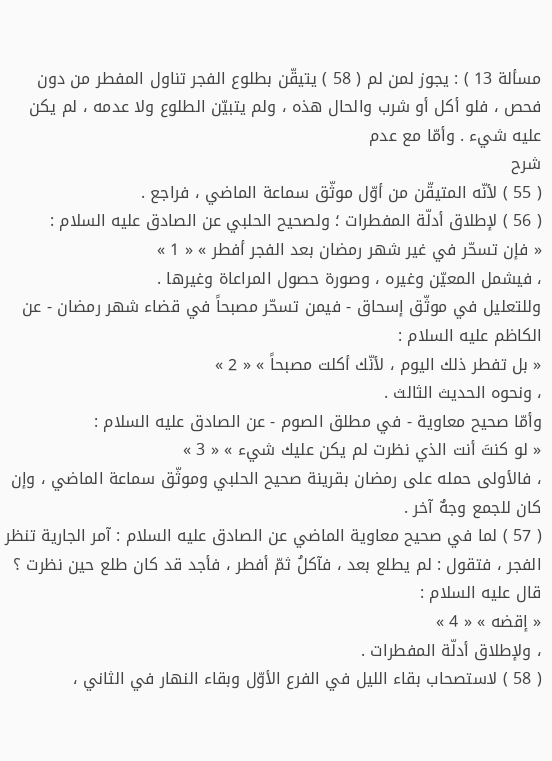مسألة 13 ) : يجوز لمن لم ( 58 ) يتيقّن بطلوع الفجر تناول المفطر من دون فحص ، فلو أكل أو شرب والحال هذه ، ولم يتبيّن الطلوع ولا عدمه ، لم يكن عليه شيء . وأمّا مع عدم
شرح
( 55 ) لأنّه المتيقّن من أوّل موثّق سماعة الماضي ، فراجع .
( 56 ) لإطلاق أدلّة المفطرات ؛ ولصحيح الحلبي عن الصادق عليه السلام :
« فإن تسحّر في غير شهر رمضان بعد الفجر أفطر » « 1 »
، فيشمل المعيّن وغيره ، وصورة حصول المراعاة وغيرها .
وللتعليل في موثّق إسحاق - فيمن تسحّر مصبحاً في قضاء شهر رمضان - عن الكاظم عليه السلام :
« بل تفطر ذلك اليوم ، لأنّك أكلت مصبحاً » « 2 »
، ونحوه الحديث الثالث .
وأمّا صحيح معاوية - في مطلق الصوم - عن الصادق عليه السلام :
« لو كنتَ أنت الذي نظرت لم يكن عليك شيء » « 3 »
، فالأولى حمله على رمضان بقرينة صحيح الحلبي وموثّق سماعة الماضي ، وإن كان للجمع وجهٌ آخر .
( 57 ) لما في صحيح معاوية الماضي عن الصادق عليه السلام : آمر الجارية تنظر الفجر ، فتقول : لم يطلع بعد ، فآكلُ ثمّ أفطر ، فأجد قد كان طلع حين نظرت ؟ قال عليه السلام :
« إقضه » « 4 »
، ولإطلاق أدلّة المفطرات .
( 58 ) لاستصحاب بقاء الليل في الفرع الأوّل وبقاء النهار في الثاني ،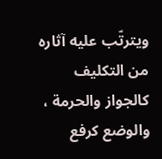ويترتّب عليه آثاره من التكليف كالجواز والحرمة ، والوضع كرفع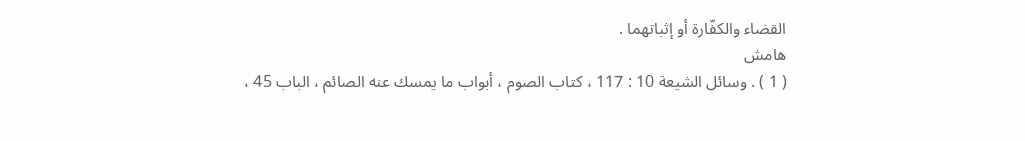القضاء والكفّارة أو إثباتهما .
هامش
( 1 ) . وسائل الشيعة 10 : 117 ، كتاب الصوم ، أبواب ما يمسك عنه الصائم ، الباب 45 ،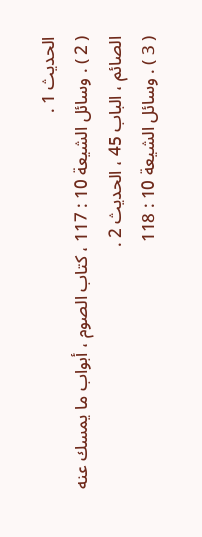الحديث 1 .
( 2 ) . وسائل الشيعة 10 : 117 ، كتاب الصوم ، أبواب ما يمسك عنه الصائم ، الباب 45 ، الحديث 2 .
( 3 ) . وسائل الشيعة 10 : 118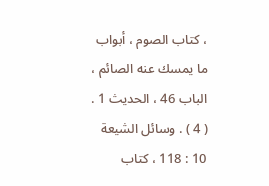، كتاب الصوم ، أبواب ما يمسك عنه الصائم ، الباب 46 ، الحديث 1 .
( 4 ) . وسائل الشيعة 10 : 118 ، كتاب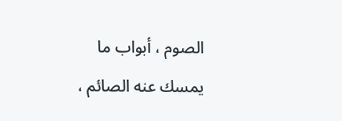الصوم ، أبواب ما يمسك عنه الصائم ،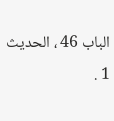الباب 46 ، الحديث 1 .